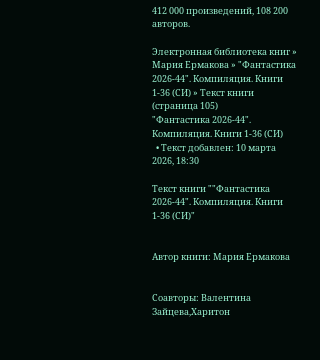412 000 произведений, 108 200 авторов.

Электронная библиотека книг » Мария Ермакова » "Фантастика 2026-44". Компиляция. Книги 1-36 (СИ) » Текст книги (страница 105)
"Фантастика 2026-44". Компиляция. Книги 1-36 (СИ)
  • Текст добавлен: 10 марта 2026, 18:30

Текст книги ""Фантастика 2026-44". Компиляция. Книги 1-36 (СИ)"


Автор книги: Мария Ермакова


Соавторы: Валентина Зайцева,Харитон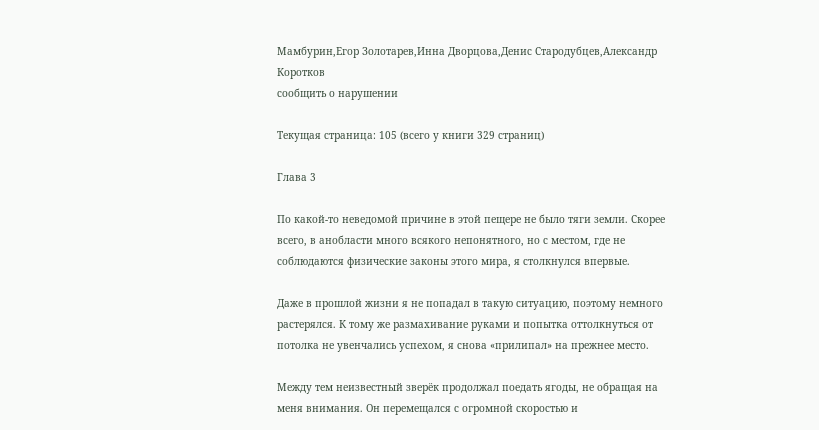Мамбурин,Егор Золотарев,Инна Дворцова,Денис Стародубцев,Александр Коротков
сообщить о нарушении

Текущая страница: 105 (всего у книги 329 страниц)

Глава 3

По какой-то неведомой причине в этой пещере не было тяги земли. Скорее всего, в анобласти много всякого непонятного, но с местом, где не соблюдаются физические законы этого мира, я столкнулся впервые.

Даже в прошлой жизни я не попадал в такую ситуацию, поэтому немного растерялся. К тому же размахивание руками и попытка оттолкнуться от потолка не увенчались успехом, я снова «прилипал» на прежнее место.

Между тем неизвестный зверёк продолжал поедать ягоды, не обращая на меня внимания. Он перемещался с огромной скоростью и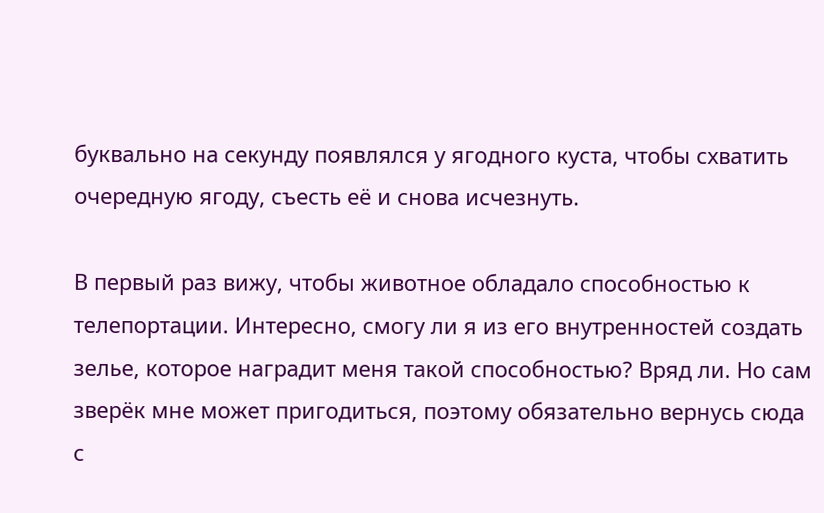буквально на секунду появлялся у ягодного куста, чтобы схватить очередную ягоду, съесть её и снова исчезнуть.

В первый раз вижу, чтобы животное обладало способностью к телепортации. Интересно, смогу ли я из его внутренностей создать зелье, которое наградит меня такой способностью? Вряд ли. Но сам зверёк мне может пригодиться, поэтому обязательно вернусь сюда с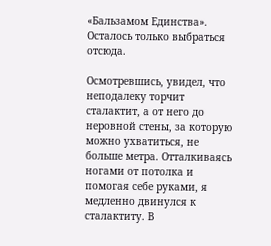«Бальзамом Единства». Осталось только выбраться отсюда.

Осмотревшись, увидел, что неподалеку торчит сталактит, а от него до неровной стены, за которую можно ухватиться, не больше метра. Отталкиваясь ногами от потолка и помогая себе руками, я медленно двинулся к сталактиту. В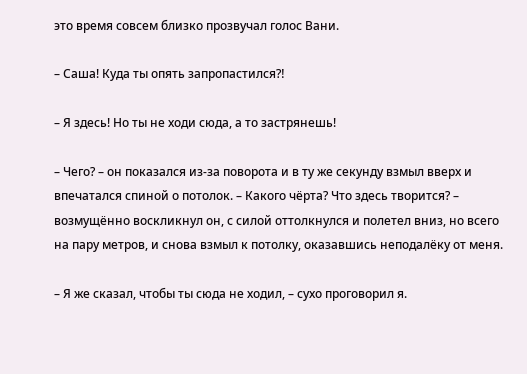это время совсем близко прозвучал голос Вани.

– Саша! Куда ты опять запропастился⁈

– Я здесь! Но ты не ходи сюда, а то застрянешь!

– Чего? – он показался из-за поворота и в ту же секунду взмыл вверх и впечатался спиной о потолок. – Какого чёрта? Что здесь творится? – возмущённо воскликнул он, с силой оттолкнулся и полетел вниз, но всего на пару метров, и снова взмыл к потолку, оказавшись неподалёку от меня.

– Я же сказал, чтобы ты сюда не ходил, – сухо проговорил я.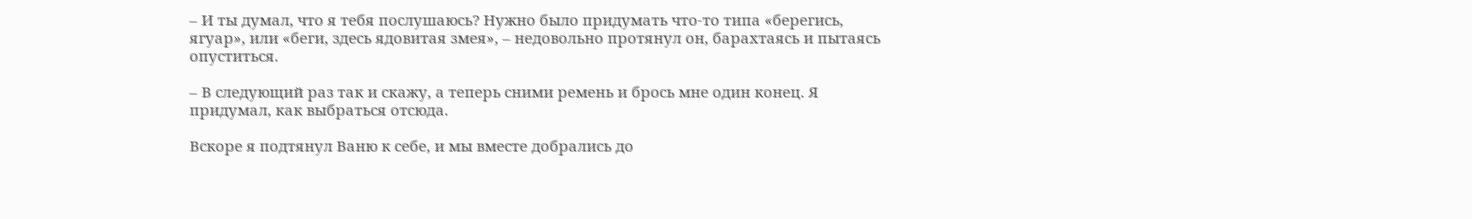– И ты думал, что я тебя послушаюсь? Нужно было придумать что-то типа «берегись, ягуар», или «беги, здесь ядовитая змея», – недовольно протянул он, барахтаясь и пытаясь опуститься.

– В следующий раз так и скажу, а теперь сними ремень и брось мне один конец. Я придумал, как выбраться отсюда.

Вскоре я подтянул Ваню к себе, и мы вместе добрались до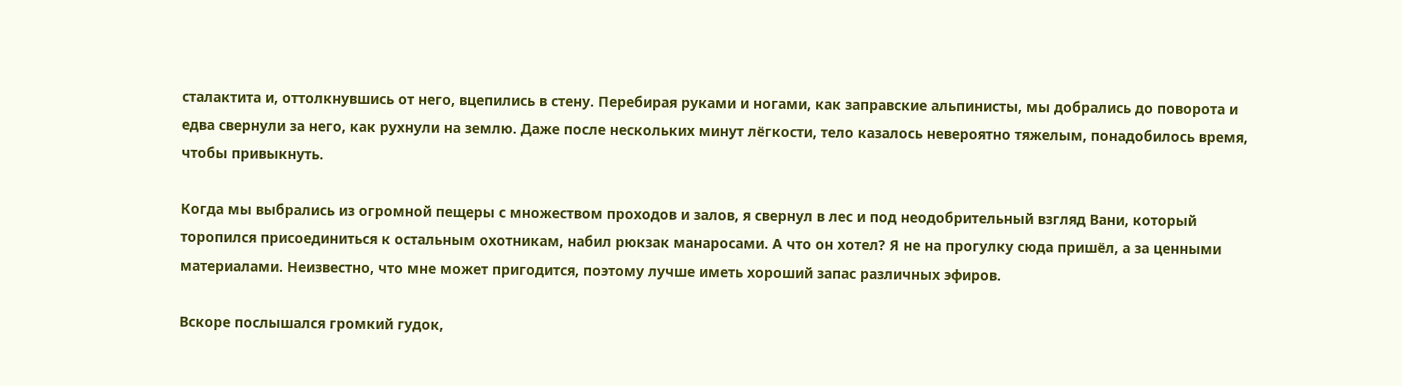сталактита и, оттолкнувшись от него, вцепились в стену. Перебирая руками и ногами, как заправские альпинисты, мы добрались до поворота и едва свернули за него, как рухнули на землю. Даже после нескольких минут лёгкости, тело казалось невероятно тяжелым, понадобилось время, чтобы привыкнуть.

Когда мы выбрались из огромной пещеры с множеством проходов и залов, я свернул в лес и под неодобрительный взгляд Вани, который торопился присоединиться к остальным охотникам, набил рюкзак манаросами. А что он хотел? Я не на прогулку сюда пришёл, а за ценными материалами. Неизвестно, что мне может пригодится, поэтому лучше иметь хороший запас различных эфиров.

Вскоре послышался громкий гудок,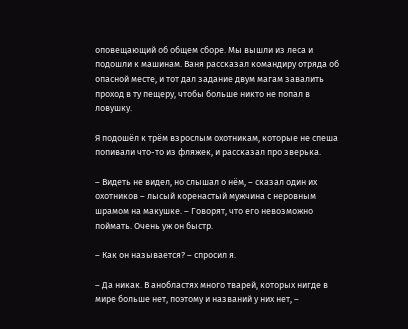оповещающий об общем сборе. Мы вышли из леса и подошли к машинам. Ваня рассказал командиру отряда об опасной месте, и тот дал задание двум магам завалить проход в ту пещеру, чтобы больше никто не попал в ловушку.

Я подошёл к трём взрослым охотникам, которые не спеша попивали что-то из фляжек, и рассказал про зверька.

– Видеть не видел, но слышал о нём, – сказал один их охотников – лысый коренастый мужчина с неровным шрамом на макушке. – Говорят, что его невозможно поймать. Очень уж он быстр.

– Как он называется? – спросил я.

– Да никак. В анобластях много тварей, которых нигде в мире больше нет, поэтому и названий у них нет, –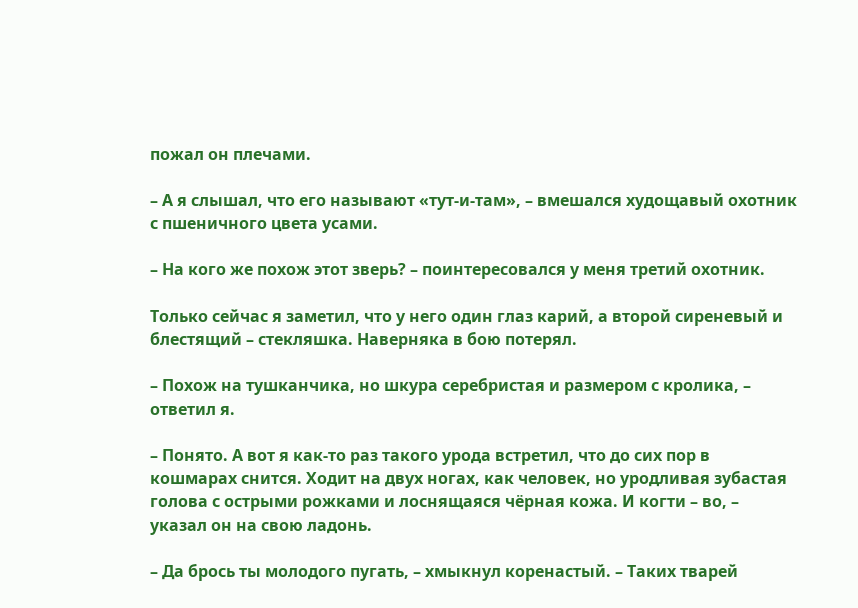пожал он плечами.

– А я слышал, что его называют «тут-и-там», – вмешался худощавый охотник с пшеничного цвета усами.

– На кого же похож этот зверь? – поинтересовался у меня третий охотник.

Только сейчас я заметил, что у него один глаз карий, а второй сиреневый и блестящий – стекляшка. Наверняка в бою потерял.

– Похож на тушканчика, но шкура серебристая и размером с кролика, – ответил я.

– Понято. А вот я как-то раз такого урода встретил, что до сих пор в кошмарах снится. Ходит на двух ногах, как человек, но уродливая зубастая голова с острыми рожками и лоснящаяся чёрная кожа. И когти – во, – указал он на свою ладонь.

– Да брось ты молодого пугать, – хмыкнул коренастый. – Таких тварей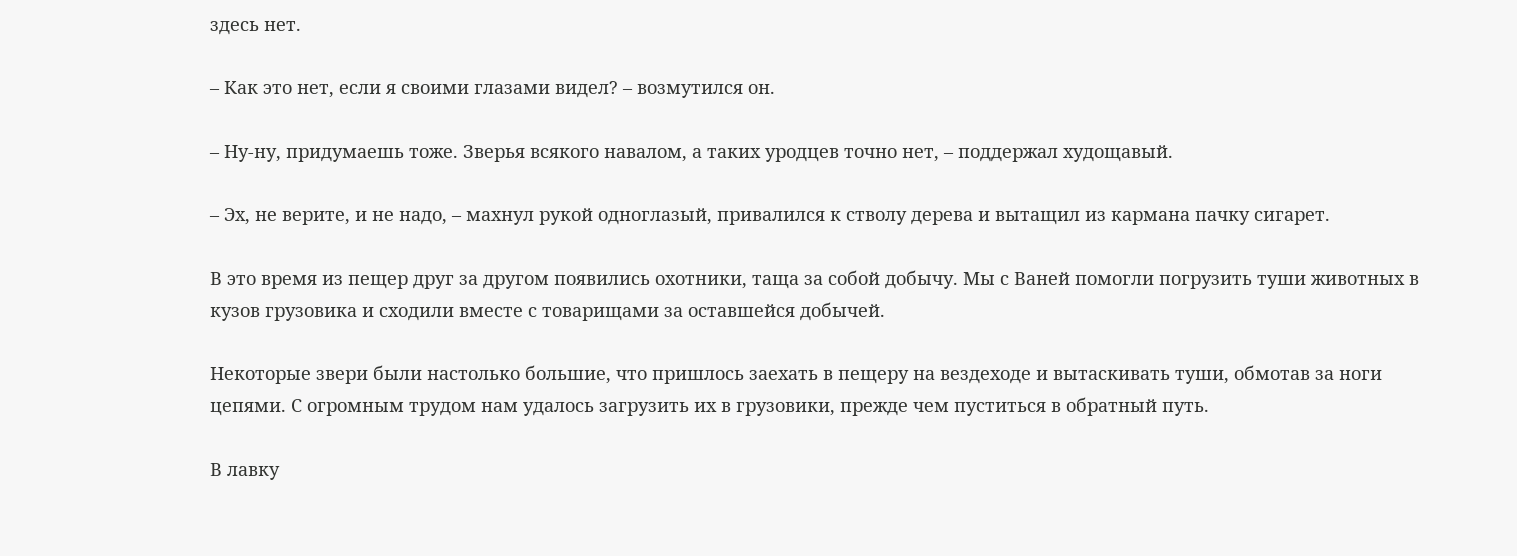здесь нет.

– Как это нет, если я своими глазами видел? – возмутился он.

– Ну-ну, придумаешь тоже. Зверья всякого навалом, а таких уродцев точно нет, – поддержал худощавый.

– Эх, не верите, и не надо, – махнул рукой одноглазый, привалился к стволу дерева и вытащил из кармана пачку сигарет.

В это время из пещер друг за другом появились охотники, таща за собой добычу. Мы с Ваней помогли погрузить туши животных в кузов грузовика и сходили вместе с товарищами за оставшейся добычей.

Некоторые звери были настолько большие, что пришлось заехать в пещеру на вездеходе и вытаскивать туши, обмотав за ноги цепями. С огромным трудом нам удалось загрузить их в грузовики, прежде чем пуститься в обратный путь.

В лавку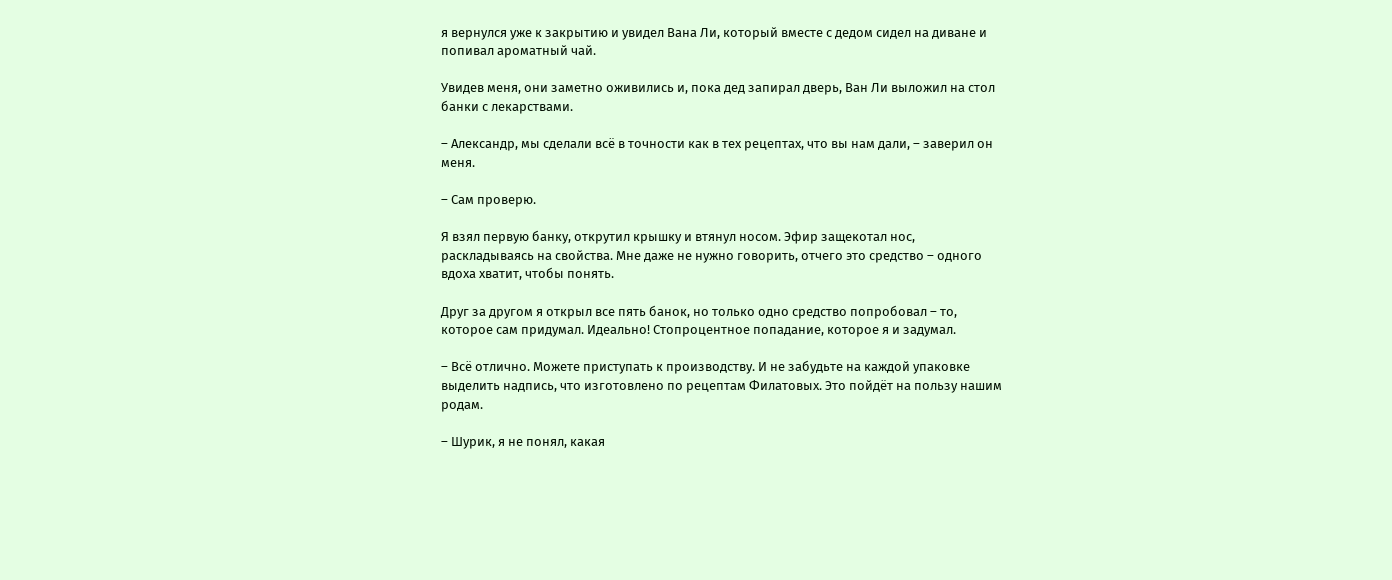я вернулся уже к закрытию и увидел Вана Ли, который вместе с дедом сидел на диване и попивал ароматный чай.

Увидев меня, они заметно оживились и, пока дед запирал дверь, Ван Ли выложил на стол банки с лекарствами.

– Александр, мы сделали всё в точности как в тех рецептах, что вы нам дали, – заверил он меня.

– Сам проверю.

Я взял первую банку, открутил крышку и втянул носом. Эфир защекотал нос, раскладываясь на свойства. Мне даже не нужно говорить, отчего это средство – одного вдоха хватит, чтобы понять.

Друг за другом я открыл все пять банок, но только одно средство попробовал – то, которое сам придумал. Идеально! Стопроцентное попадание, которое я и задумал.

– Всё отлично. Можете приступать к производству. И не забудьте на каждой упаковке выделить надпись, что изготовлено по рецептам Филатовых. Это пойдёт на пользу нашим родам.

– Шурик, я не понял, какая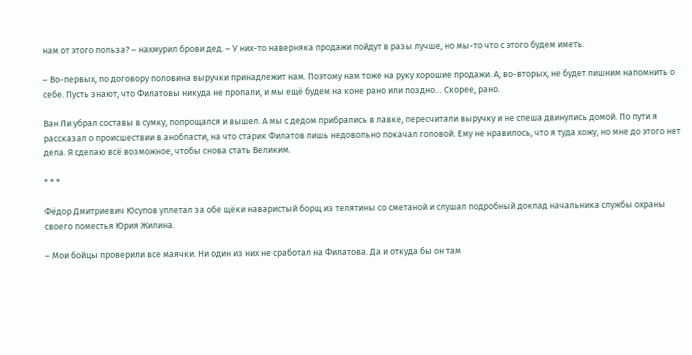нам от этого польза? – нахмурил брови дед. – У них-то наверняка продажи пойдут в разы лучше, но мы-то что с этого будем иметь.

– Во-первых, по договору половина выручки принадлежит нам. Поэтому нам тоже на руку хорошие продажи. А, во-вторых, не будет лишним напомнить о себе. Пусть знают, что Филатовы никуда не пропали, и мы ещё будем на коне рано или поздно… Скорее, рано.

Ван Ли убрал составы в сумку, попрощался и вышел. А мы с дедом прибрались в лавке, пересчитали выручку и не спеша двинулись домой. По пути я рассказал о происшествии в анобласти, на что старик Филатов лишь недовольно покачал головой. Ему не нравилось, что я туда хожу, но мне до этого нет дела. Я сделаю всё возможное, чтобы снова стать Великим.

* * *

Фёдор Дмитриевич Юсупов уплетал за обе щёки наваристый борщ из телятины со сметаной и слушал подробный доклад начальника службы охраны своего поместья Юрия Жилина.

– Мои бойцы проверили все маячки. Ни один из них не сработал на Филатова. Да и откуда бы он там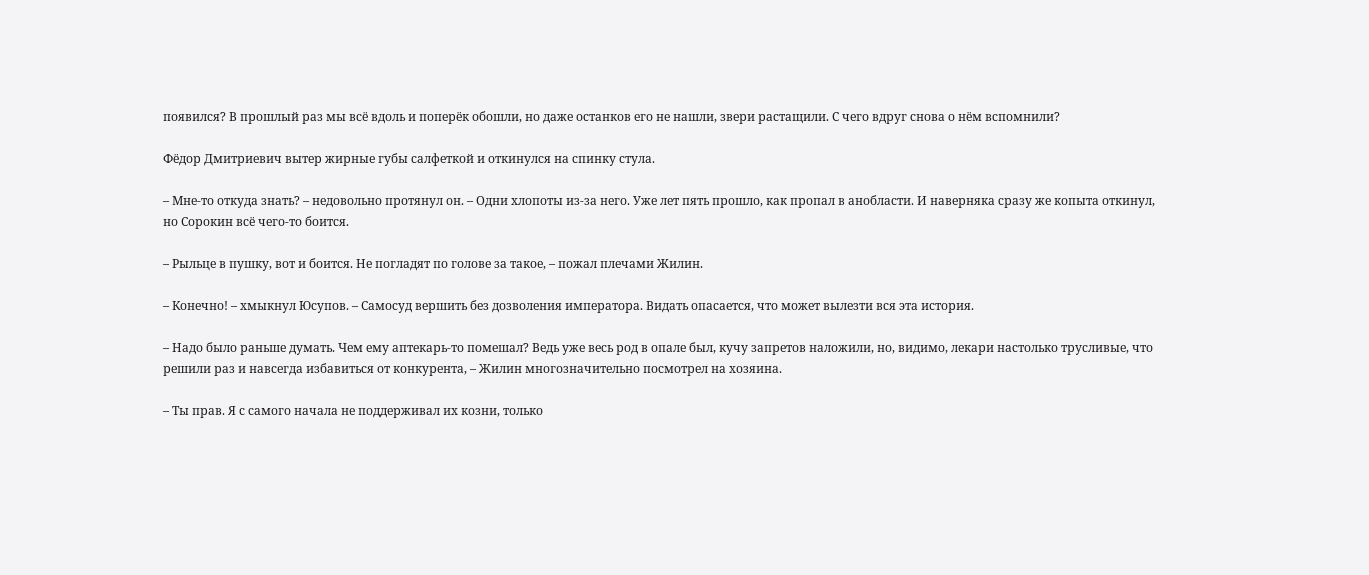появился? В прошлый раз мы всё вдоль и поперёк обошли, но даже останков его не нашли, звери растащили. С чего вдруг снова о нём вспомнили?

Фёдор Дмитриевич вытер жирные губы салфеткой и откинулся на спинку стула.

– Мне-то откуда знать? – недовольно протянул он. – Одни хлопоты из-за него. Уже лет пять прошло, как пропал в анобласти. И наверняка сразу же копыта откинул, но Сорокин всё чего-то боится.

– Рыльце в пушку, вот и боится. Не погладят по голове за такое, – пожал плечами Жилин.

– Конечно! – хмыкнул Юсупов. – Самосуд вершить без дозволения императора. Видать опасается, что может вылезти вся эта история.

– Надо было раньше думать. Чем ему аптекарь-то помешал? Ведь уже весь род в опале был, кучу запретов наложили, но, видимо, лекари настолько трусливые, что решили раз и навсегда избавиться от конкурента, – Жилин многозначительно посмотрел на хозяина.

– Ты прав. Я с самого начала не поддерживал их козни, только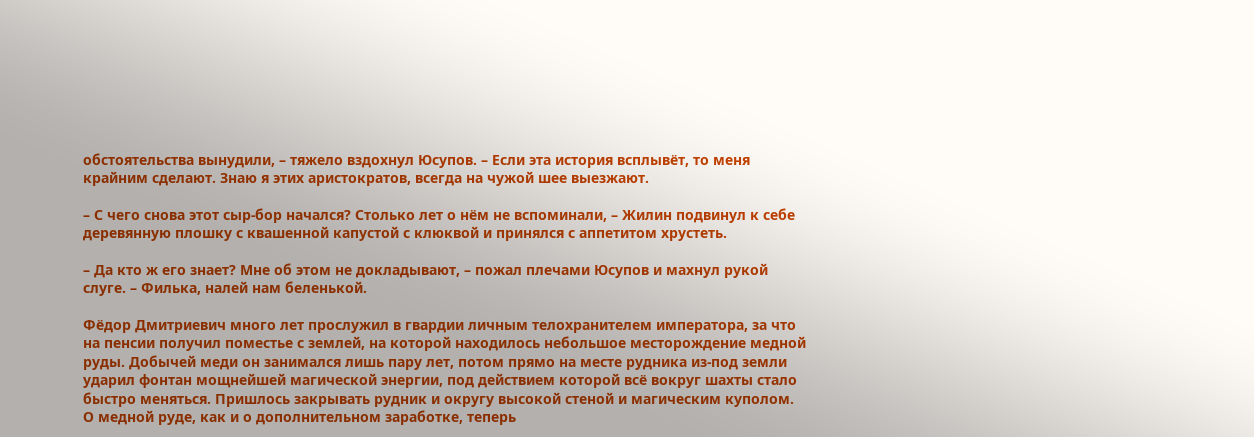обстоятельства вынудили, – тяжело вздохнул Юсупов. – Если эта история всплывёт, то меня крайним сделают. Знаю я этих аристократов, всегда на чужой шее выезжают.

– С чего снова этот сыр-бор начался? Столько лет о нём не вспоминали, – Жилин подвинул к себе деревянную плошку с квашенной капустой с клюквой и принялся с аппетитом хрустеть.

– Да кто ж его знает? Мне об этом не докладывают, – пожал плечами Юсупов и махнул рукой слуге. – Филька, налей нам беленькой.

Фёдор Дмитриевич много лет прослужил в гвардии личным телохранителем императора, за что на пенсии получил поместье с землей, на которой находилось небольшое месторождение медной руды. Добычей меди он занимался лишь пару лет, потом прямо на месте рудника из-под земли ударил фонтан мощнейшей магической энергии, под действием которой всё вокруг шахты стало быстро меняться. Пришлось закрывать рудник и округу высокой стеной и магическим куполом. О медной руде, как и о дополнительном заработке, теперь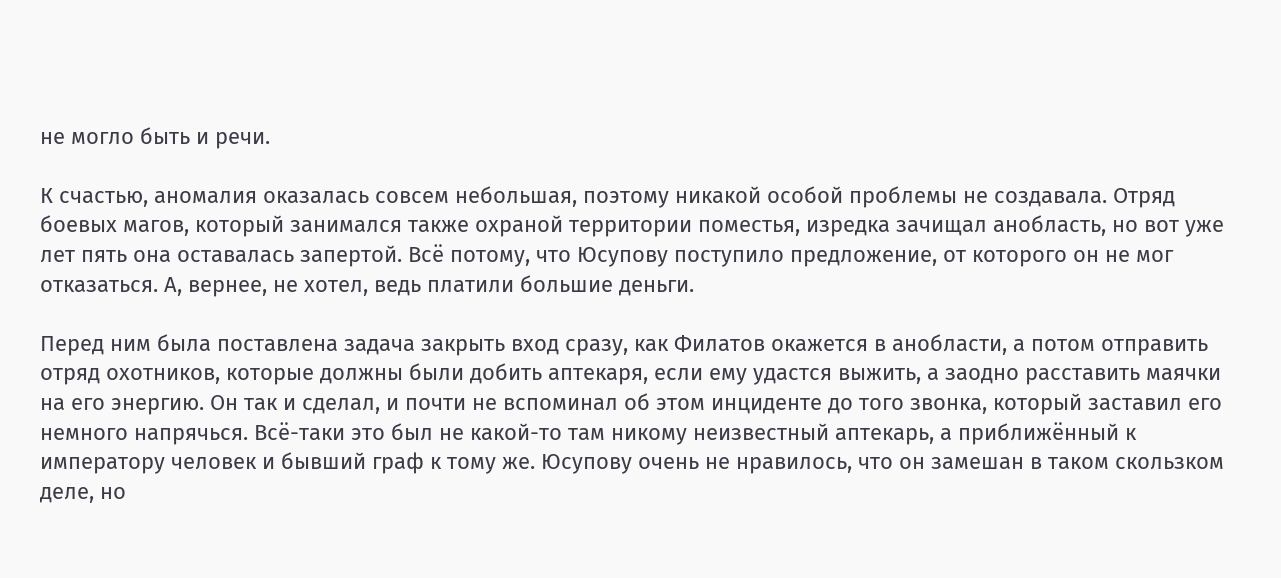не могло быть и речи.

К счастью, аномалия оказалась совсем небольшая, поэтому никакой особой проблемы не создавала. Отряд боевых магов, который занимался также охраной территории поместья, изредка зачищал анобласть, но вот уже лет пять она оставалась запертой. Всё потому, что Юсупову поступило предложение, от которого он не мог отказаться. А, вернее, не хотел, ведь платили большие деньги.

Перед ним была поставлена задача закрыть вход сразу, как Филатов окажется в анобласти, а потом отправить отряд охотников, которые должны были добить аптекаря, если ему удастся выжить, а заодно расставить маячки на его энергию. Он так и сделал, и почти не вспоминал об этом инциденте до того звонка, который заставил его немного напрячься. Всё-таки это был не какой-то там никому неизвестный аптекарь, а приближённый к императору человек и бывший граф к тому же. Юсупову очень не нравилось, что он замешан в таком скользком деле, но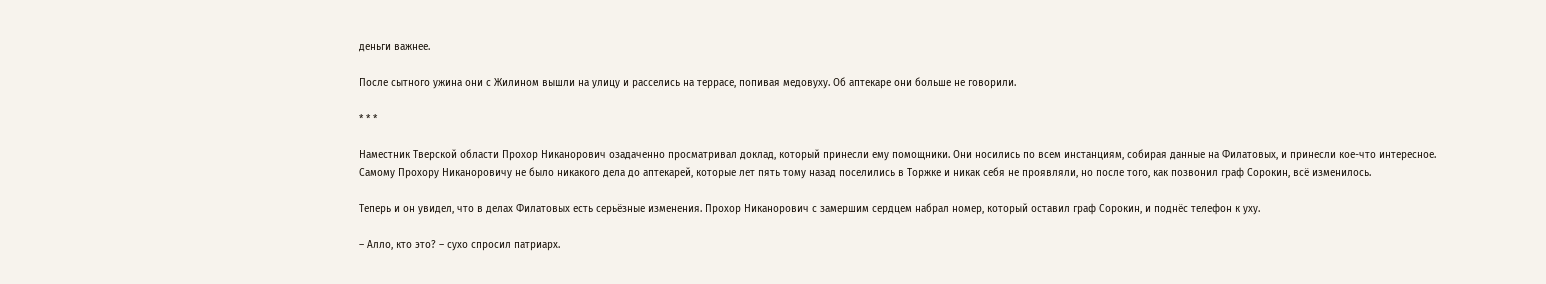деньги важнее.

После сытного ужина они с Жилином вышли на улицу и расселись на террасе, попивая медовуху. Об аптекаре они больше не говорили.

* * *

Наместник Тверской области Прохор Никанорович озадаченно просматривал доклад, который принесли ему помощники. Они носились по всем инстанциям, собирая данные на Филатовых, и принесли кое-что интересное. Самому Прохору Никаноровичу не было никакого дела до аптекарей, которые лет пять тому назад поселились в Торжке и никак себя не проявляли, но после того, как позвонил граф Сорокин, всё изменилось.

Теперь и он увидел, что в делах Филатовых есть серьёзные изменения. Прохор Никанорович с замершим сердцем набрал номер, который оставил граф Сорокин, и поднёс телефон к уху.

– Алло, кто это? – сухо спросил патриарх.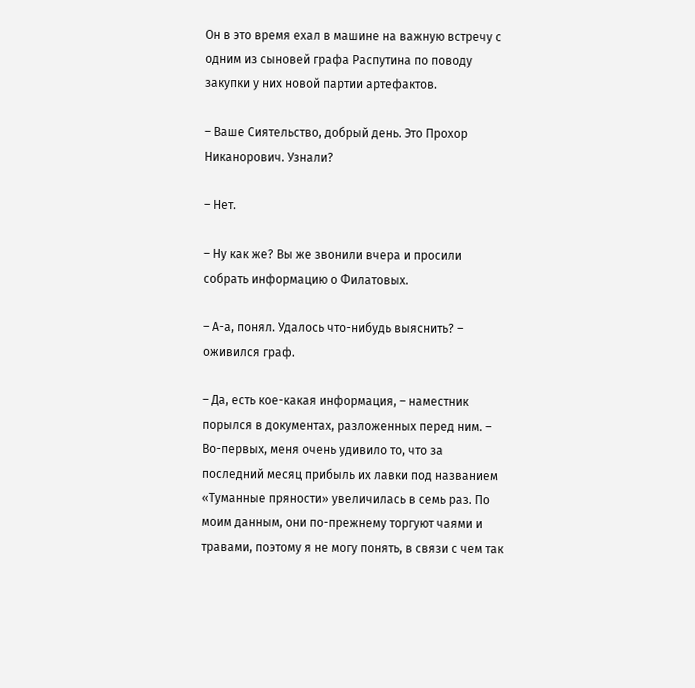Он в это время ехал в машине на важную встречу с одним из сыновей графа Распутина по поводу закупки у них новой партии артефактов.

– Ваше Сиятельство, добрый день. Это Прохор Никанорович. Узнали?

– Нет.

– Ну как же? Вы же звонили вчера и просили собрать информацию о Филатовых.

– А-а, понял. Удалось что-нибудь выяснить? – оживился граф.

– Да, есть кое-какая информация, – наместник порылся в документах, разложенных перед ним. – Во-первых, меня очень удивило то, что за последний месяц прибыль их лавки под названием «Туманные пряности» увеличилась в семь раз. По моим данным, они по-прежнему торгуют чаями и травами, поэтому я не могу понять, в связи с чем так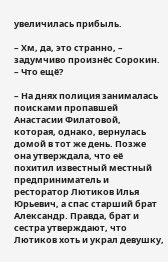увеличилась прибыль.

– Хм, да, это странно, – задумчиво произнёс Сорокин. – Что ещё?

– На днях полиция занималась поисками пропавшей Анастасии Филатовой, которая, однако, вернулась домой в тот же день. Позже она утверждала, что её похитил известный местный предприниматель и ресторатор Лютиков Илья Юрьевич, а спас старший брат Александр. Правда, брат и сестра утверждают, что Лютиков хоть и украл девушку,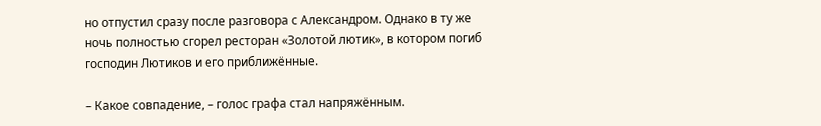но отпустил сразу после разговора с Александром. Однако в ту же ночь полностью сгорел ресторан «Золотой лютик», в котором погиб господин Лютиков и его приближённые.

– Какое совпадение, – голос графа стал напряжённым.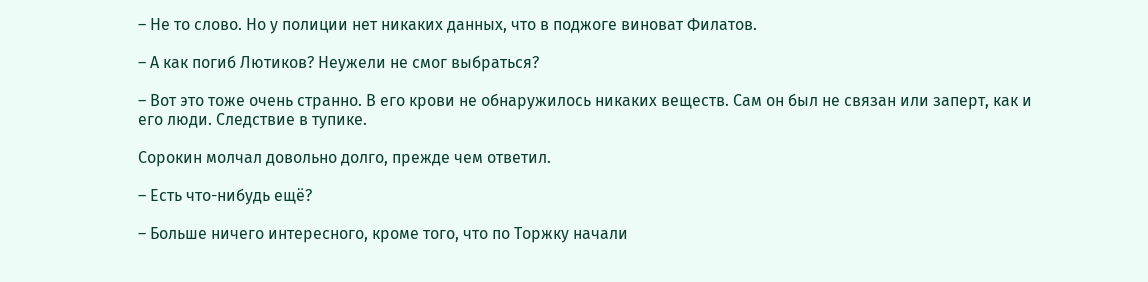– Не то слово. Но у полиции нет никаких данных, что в поджоге виноват Филатов.

– А как погиб Лютиков? Неужели не смог выбраться?

– Вот это тоже очень странно. В его крови не обнаружилось никаких веществ. Сам он был не связан или заперт, как и его люди. Следствие в тупике.

Сорокин молчал довольно долго, прежде чем ответил.

– Есть что-нибудь ещё?

– Больше ничего интересного, кроме того, что по Торжку начали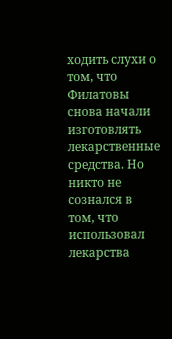ходить слухи о том, что Филатовы снова начали изготовлять лекарственные средства. Но никто не сознался в том, что использовал лекарства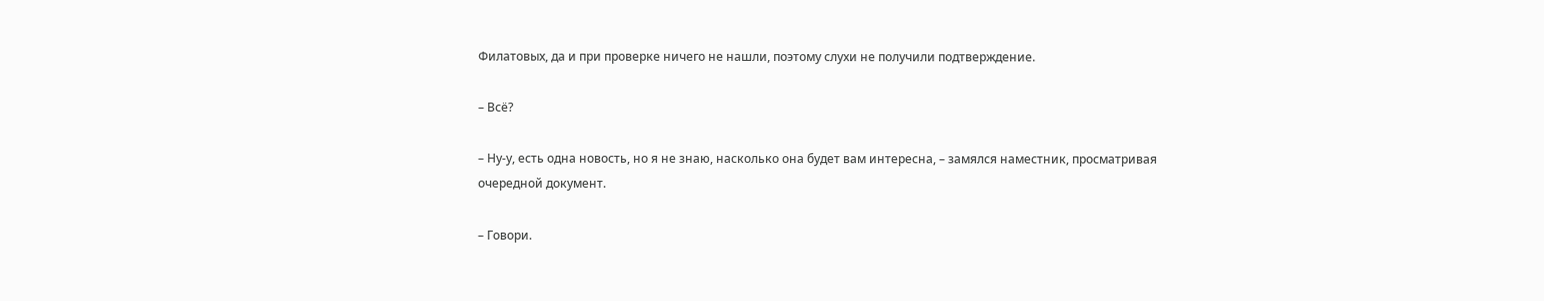Филатовых, да и при проверке ничего не нашли, поэтому слухи не получили подтверждение.

– Всё?

– Ну-у, есть одна новость, но я не знаю, насколько она будет вам интересна, – замялся наместник, просматривая очередной документ.

– Говори.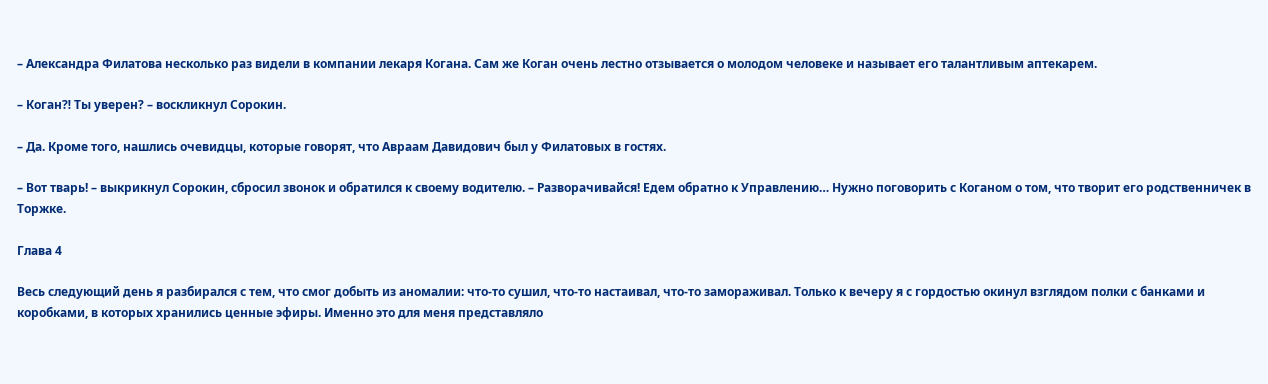– Александра Филатова несколько раз видели в компании лекаря Когана. Сам же Коган очень лестно отзывается о молодом человеке и называет его талантливым аптекарем.

– Коган⁈ Ты уверен? – воскликнул Сорокин.

– Да. Кроме того, нашлись очевидцы, которые говорят, что Авраам Давидович был у Филатовых в гостях.

– Вот тварь! – выкрикнул Сорокин, сбросил звонок и обратился к своему водителю. – Разворачивайся! Едем обратно к Управлению… Нужно поговорить с Коганом о том, что творит его родственничек в Торжке.

Глава 4

Весь следующий день я разбирался с тем, что смог добыть из аномалии: что-то сушил, что-то настаивал, что-то замораживал. Только к вечеру я с гордостью окинул взглядом полки с банками и коробками, в которых хранились ценные эфиры. Именно это для меня представляло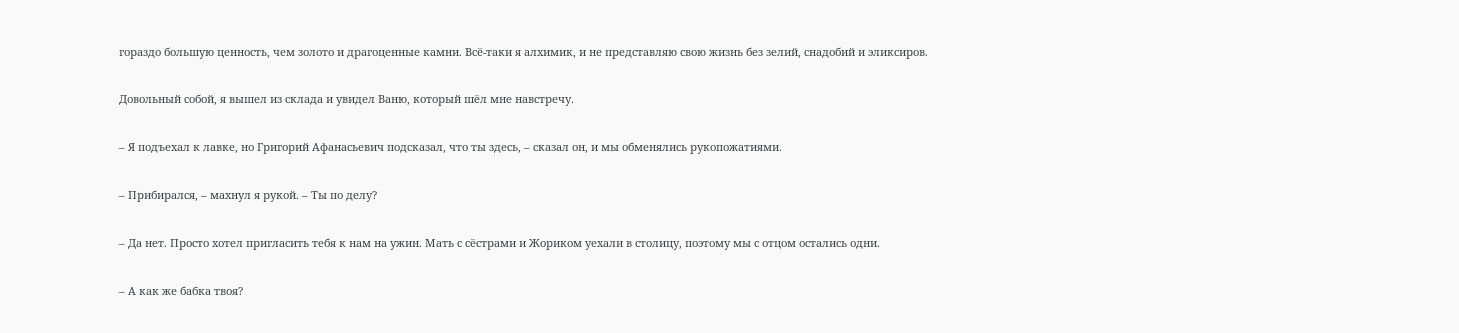гораздо большую ценность, чем золото и драгоценные камни. Всё-таки я алхимик, и не представляю свою жизнь без зелий, снадобий и эликсиров.

Довольный собой, я вышел из склада и увидел Ваню, который шёл мне навстречу.

– Я подъехал к лавке, но Григорий Афанасьевич подсказал, что ты здесь, – сказал он, и мы обменялись рукопожатиями.

– Прибирался, – махнул я рукой. – Ты по делу?

– Да нет. Просто хотел пригласить тебя к нам на ужин. Мать с сёстрами и Жориком уехали в столицу, поэтому мы с отцом остались одни.

– А как же бабка твоя?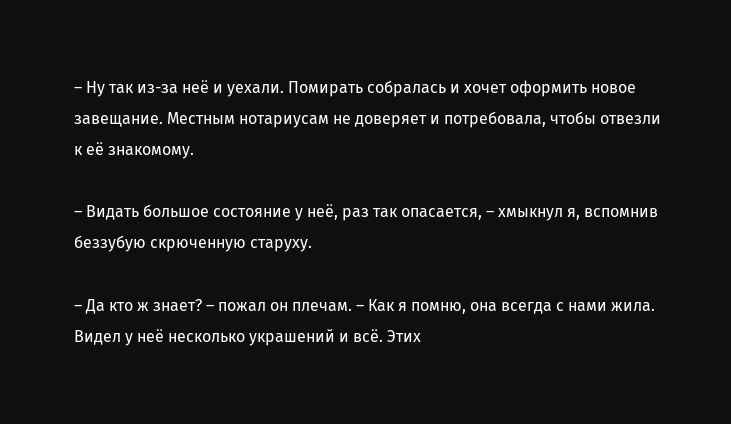– Ну так из-за неё и уехали. Помирать собралась и хочет оформить новое завещание. Местным нотариусам не доверяет и потребовала, чтобы отвезли к её знакомому.

– Видать большое состояние у неё, раз так опасается, – хмыкнул я, вспомнив беззубую скрюченную старуху.

– Да кто ж знает? – пожал он плечам. – Как я помню, она всегда с нами жила. Видел у неё несколько украшений и всё. Этих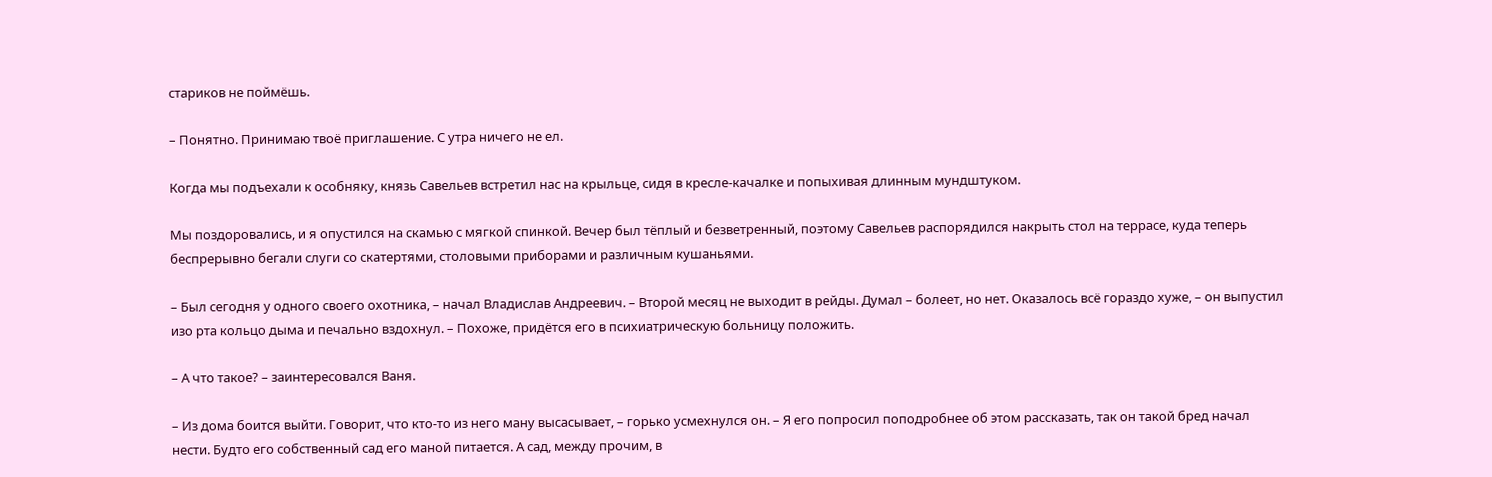стариков не поймёшь.

– Понятно. Принимаю твоё приглашение. С утра ничего не ел.

Когда мы подъехали к особняку, князь Савельев встретил нас на крыльце, сидя в кресле-качалке и попыхивая длинным мундштуком.

Мы поздоровались, и я опустился на скамью с мягкой спинкой. Вечер был тёплый и безветренный, поэтому Савельев распорядился накрыть стол на террасе, куда теперь беспрерывно бегали слуги со скатертями, столовыми приборами и различным кушаньями.

– Был сегодня у одного своего охотника, – начал Владислав Андреевич. – Второй месяц не выходит в рейды. Думал – болеет, но нет. Оказалось всё гораздо хуже, – он выпустил изо рта кольцо дыма и печально вздохнул. – Похоже, придётся его в психиатрическую больницу положить.

– А что такое? – заинтересовался Ваня.

– Из дома боится выйти. Говорит, что кто-то из него ману высасывает, – горько усмехнулся он. – Я его попросил поподробнее об этом рассказать, так он такой бред начал нести. Будто его собственный сад его маной питается. А сад, между прочим, в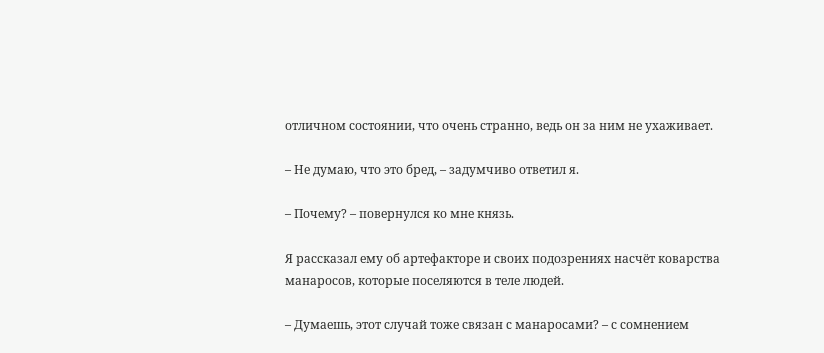отличном состоянии, что очень странно, ведь он за ним не ухаживает.

– Не думаю, что это бред, – задумчиво ответил я.

– Почему? – повернулся ко мне князь.

Я рассказал ему об артефакторе и своих подозрениях насчёт коварства манаросов, которые поселяются в теле людей.

– Думаешь, этот случай тоже связан с манаросами? – с сомнением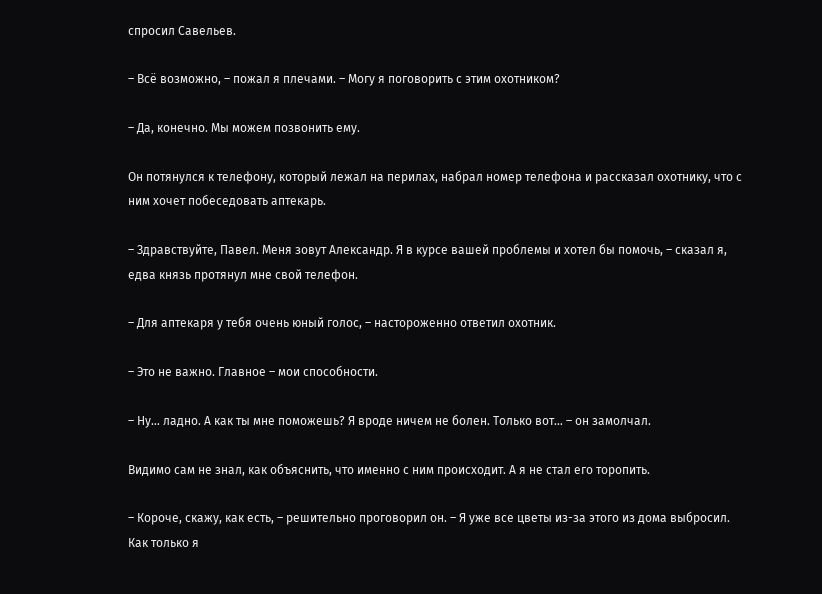спросил Савельев.

– Всё возможно, – пожал я плечами. – Могу я поговорить с этим охотником?

– Да, конечно. Мы можем позвонить ему.

Он потянулся к телефону, который лежал на перилах, набрал номер телефона и рассказал охотнику, что с ним хочет побеседовать аптекарь.

– Здравствуйте, Павел. Меня зовут Александр. Я в курсе вашей проблемы и хотел бы помочь, – сказал я, едва князь протянул мне свой телефон.

– Для аптекаря у тебя очень юный голос, – настороженно ответил охотник.

– Это не важно. Главное – мои способности.

– Ну… ладно. А как ты мне поможешь? Я вроде ничем не болен. Только вот… – он замолчал.

Видимо сам не знал, как объяснить, что именно с ним происходит. А я не стал его торопить.

– Короче, скажу, как есть, – решительно проговорил он. – Я уже все цветы из-за этого из дома выбросил. Как только я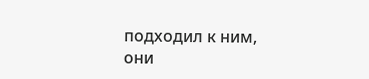подходил к ним, они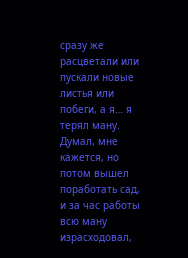сразу же расцветали или пускали новые листья или побеги, а я… я терял ману. Думал, мне кажется, но потом вышел поработать сад, и за час работы всю ману израсходовал,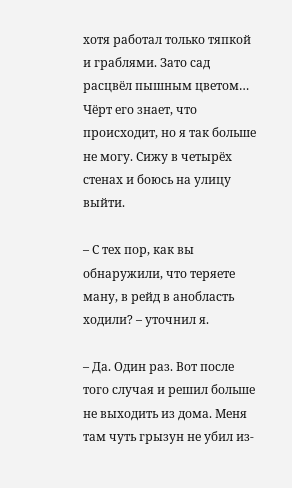хотя работал только тяпкой и граблями. Зато сад расцвёл пышным цветом… Чёрт его знает, что происходит, но я так больше не могу. Сижу в четырёх стенах и боюсь на улицу выйти.

– С тех пор, как вы обнаружили, что теряете ману, в рейд в анобласть ходили? – уточнил я.

– Да. Один раз. Вот после того случая и решил больше не выходить из дома. Меня там чуть грызун не убил из-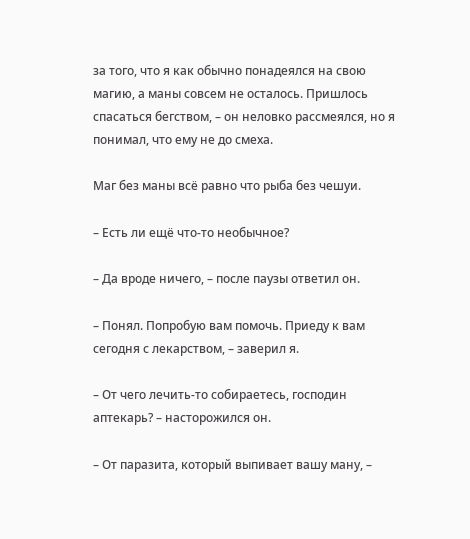за того, что я как обычно понадеялся на свою магию, а маны совсем не осталось. Пришлось спасаться бегством, – он неловко рассмеялся, но я понимал, что ему не до смеха.

Маг без маны всё равно что рыба без чешуи.

– Есть ли ещё что-то необычное?

– Да вроде ничего, – после паузы ответил он.

– Понял. Попробую вам помочь. Приеду к вам сегодня с лекарством, – заверил я.

– От чего лечить-то собираетесь, господин аптекарь? – насторожился он.

– От паразита, который выпивает вашу ману, –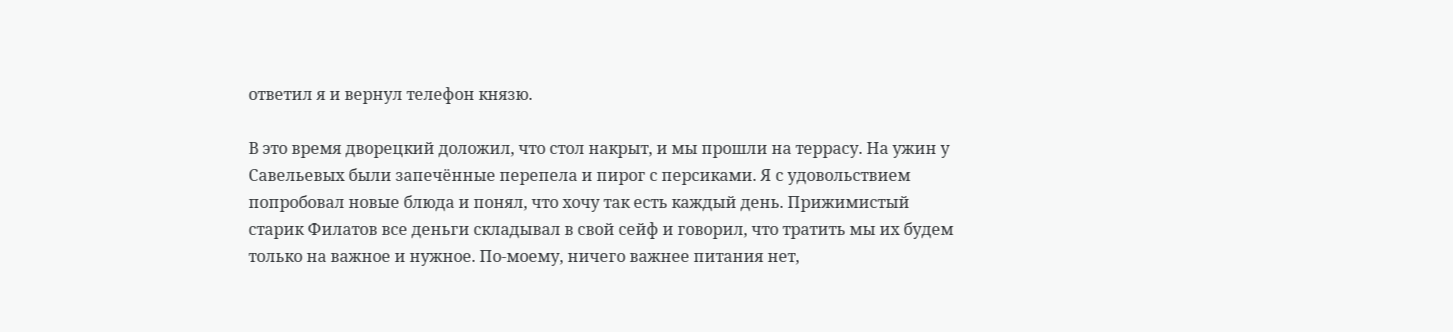ответил я и вернул телефон князю.

В это время дворецкий доложил, что стол накрыт, и мы прошли на террасу. На ужин у Савельевых были запечённые перепела и пирог с персиками. Я с удовольствием попробовал новые блюда и понял, что хочу так есть каждый день. Прижимистый старик Филатов все деньги складывал в свой сейф и говорил, что тратить мы их будем только на важное и нужное. По-моему, ничего важнее питания нет,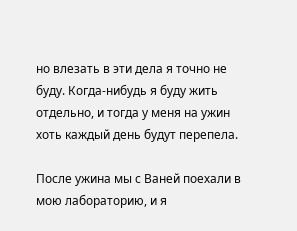но влезать в эти дела я точно не буду. Когда-нибудь я буду жить отдельно, и тогда у меня на ужин хоть каждый день будут перепела.

После ужина мы с Ваней поехали в мою лабораторию, и я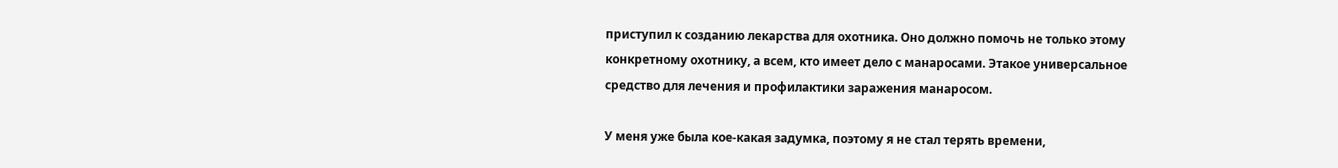приступил к созданию лекарства для охотника. Оно должно помочь не только этому конкретному охотнику, а всем, кто имеет дело с манаросами. Этакое универсальное средство для лечения и профилактики заражения манаросом.

У меня уже была кое-какая задумка, поэтому я не стал терять времени,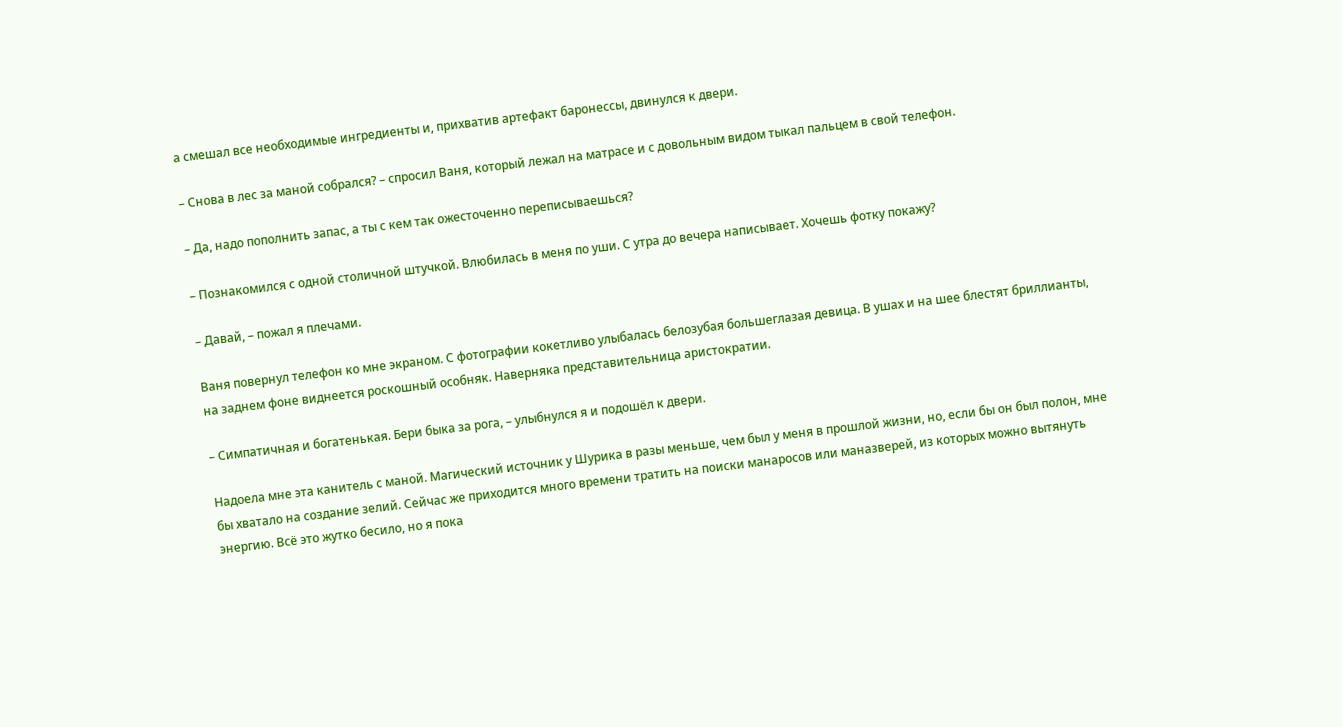а смешал все необходимые ингредиенты и, прихватив артефакт баронессы, двинулся к двери.

– Снова в лес за маной собрался? – спросил Ваня, который лежал на матрасе и с довольным видом тыкал пальцем в свой телефон.

– Да, надо пополнить запас, а ты с кем так ожесточенно переписываешься?

– Познакомился с одной столичной штучкой. Влюбилась в меня по уши. С утра до вечера написывает. Хочешь фотку покажу?

– Давай, – пожал я плечами.

Ваня повернул телефон ко мне экраном. С фотографии кокетливо улыбалась белозубая большеглазая девица. В ушах и на шее блестят бриллианты, на заднем фоне виднеется роскошный особняк. Наверняка представительница аристократии.

– Симпатичная и богатенькая. Бери быка за рога, – улыбнулся я и подошёл к двери.

Надоела мне эта канитель с маной. Магический источник у Шурика в разы меньше, чем был у меня в прошлой жизни, но, если бы он был полон, мне бы хватало на создание зелий. Сейчас же приходится много времени тратить на поиски манаросов или маназверей, из которых можно вытянуть энергию. Всё это жутко бесило, но я пока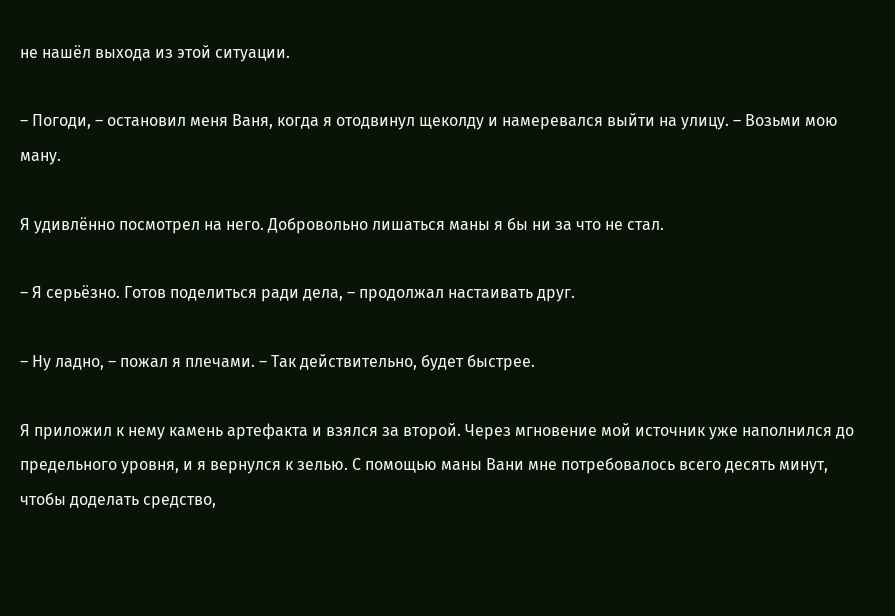не нашёл выхода из этой ситуации.

– Погоди, – остановил меня Ваня, когда я отодвинул щеколду и намеревался выйти на улицу. – Возьми мою ману.

Я удивлённо посмотрел на него. Добровольно лишаться маны я бы ни за что не стал.

– Я серьёзно. Готов поделиться ради дела, – продолжал настаивать друг.

– Ну ладно, – пожал я плечами. – Так действительно, будет быстрее.

Я приложил к нему камень артефакта и взялся за второй. Через мгновение мой источник уже наполнился до предельного уровня, и я вернулся к зелью. С помощью маны Вани мне потребовалось всего десять минут, чтобы доделать средство,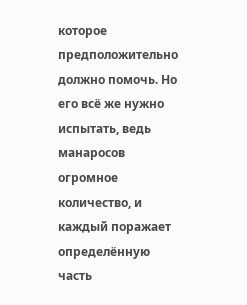которое предположительно должно помочь. Но его всё же нужно испытать, ведь манаросов огромное количество, и каждый поражает определённую часть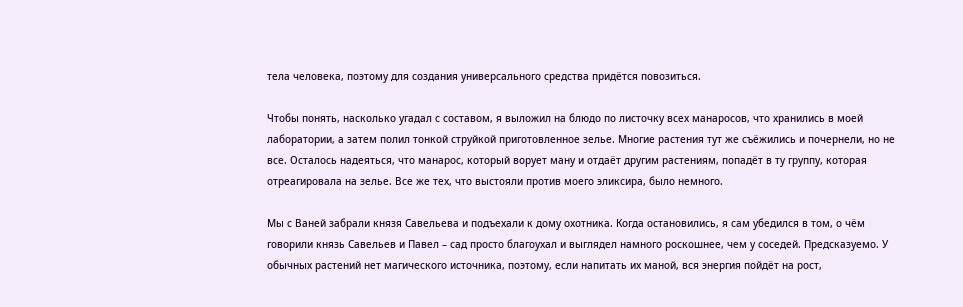тела человека, поэтому для создания универсального средства придётся повозиться.

Чтобы понять, насколько угадал с составом, я выложил на блюдо по листочку всех манаросов, что хранились в моей лаборатории, а затем полил тонкой струйкой приготовленное зелье. Многие растения тут же съёжились и почернели, но не все. Осталось надеяться, что манарос, который ворует ману и отдаёт другим растениям, попадёт в ту группу, которая отреагировала на зелье. Все же тех, что выстояли против моего эликсира, было немного.

Мы с Ваней забрали князя Савельева и подъехали к дому охотника. Когда остановились, я сам убедился в том, о чём говорили князь Савельев и Павел – сад просто благоухал и выглядел намного роскошнее, чем у соседей. Предсказуемо. У обычных растений нет магического источника, поэтому, если напитать их маной, вся энергия пойдёт на рост,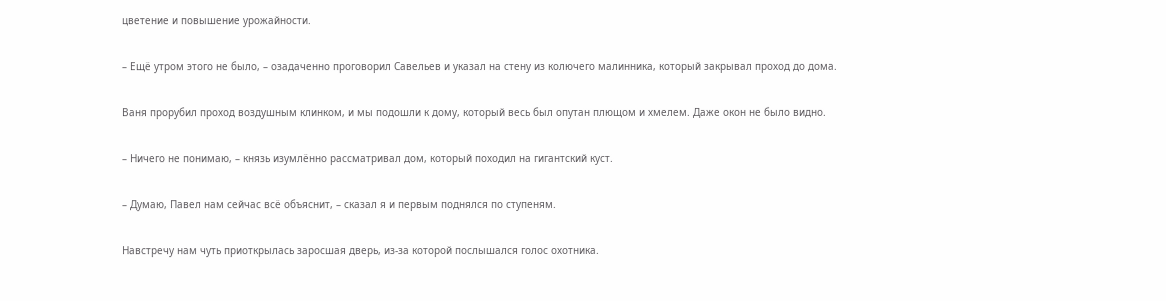цветение и повышение урожайности.

– Ещё утром этого не было, – озадаченно проговорил Савельев и указал на стену из колючего малинника, который закрывал проход до дома.

Ваня прорубил проход воздушным клинком, и мы подошли к дому, который весь был опутан плющом и хмелем. Даже окон не было видно.

– Ничего не понимаю, – князь изумлённо рассматривал дом, который походил на гигантский куст.

– Думаю, Павел нам сейчас всё объяснит, – сказал я и первым поднялся по ступеням.

Навстречу нам чуть приоткрылась заросшая дверь, из-за которой послышался голос охотника.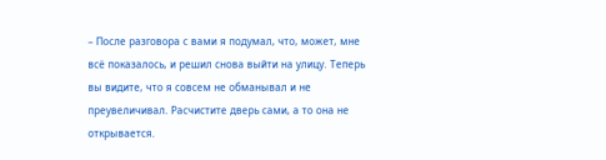– После разговора с вами я подумал, что, может, мне всё показалось, и решил снова выйти на улицу. Теперь вы видите, что я совсем не обманывал и не преувеличивал. Расчистите дверь сами, а то она не открывается.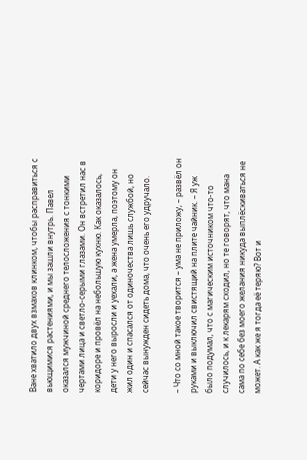Ване хватило двух взмахов клинком, чтобы расправиться с вьющимися растениями, и мы зашли внутрь. Павел оказался мужчиной среднего телосложения с тонкими чертами лица и светло-серыми глазами. Он встретил нас в коридоре и провёл на небольшую кухню. Как оказалось, дети у него выросли и уехали, а жена умерла, поэтому он жил один и спасался от одиночества лишь службой, но сейчас вынужден сидеть дома, что очень его удручало.

– Что со мной такое творится – ума не приложу, – развёл он руками и выключил свистящий на плите чайник. – Я уж было подумал, что с магическим источником что-то случилось, и к лекарям сходил, но те говорят, что мана сама по себе без моего желания никуда выплёскиваться не может. А как же я тогда её теряю? Вот и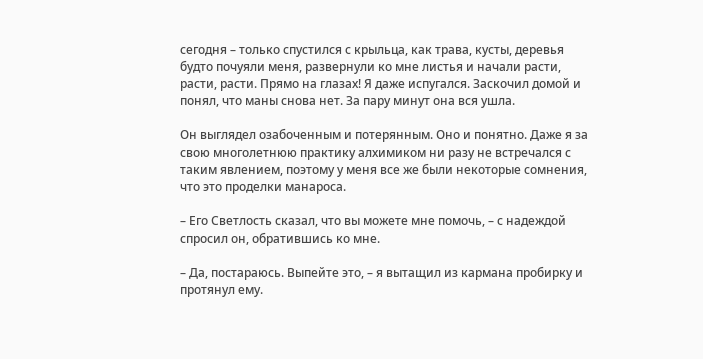сегодня – только спустился с крыльца, как трава, кусты, деревья будто почуяли меня, развернули ко мне листья и начали расти, расти, расти. Прямо на глазах! Я даже испугался. Заскочил домой и понял, что маны снова нет. За пару минут она вся ушла.

Он выглядел озабоченным и потерянным. Оно и понятно. Даже я за свою многолетнюю практику алхимиком ни разу не встречался с таким явлением, поэтому у меня все же были некоторые сомнения, что это проделки манароса.

– Его Светлость сказал, что вы можете мне помочь, – с надеждой спросил он, обратившись ко мне.

– Да, постараюсь. Выпейте это, – я вытащил из кармана пробирку и протянул ему.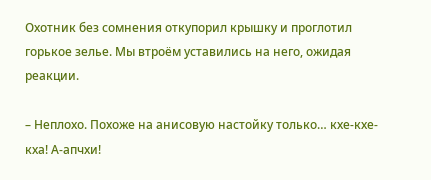Охотник без сомнения откупорил крышку и проглотил горькое зелье. Мы втроём уставились на него, ожидая реакции.

– Неплохо. Похоже на анисовую настойку только… кхе-кхе-кха! А-апчхи!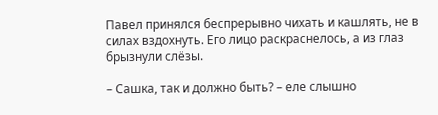Павел принялся беспрерывно чихать и кашлять, не в силах вздохнуть. Его лицо раскраснелось, а из глаз брызнули слёзы.

– Сашка, так и должно быть? – еле слышно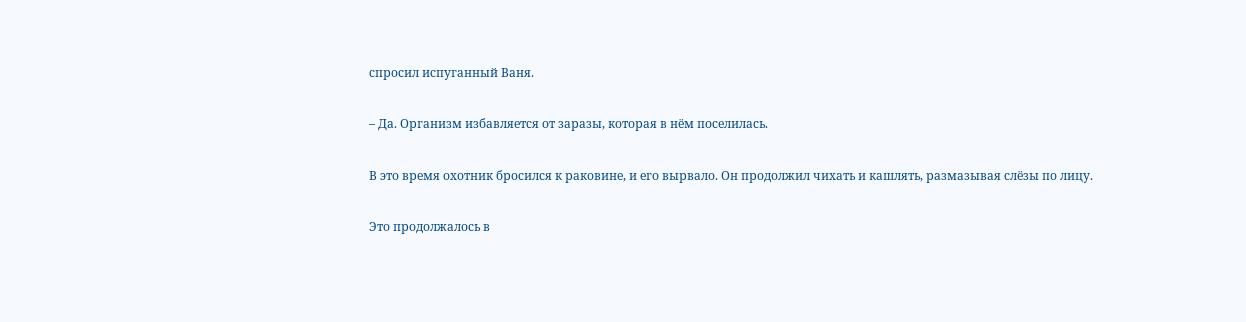спросил испуганный Ваня.

– Да. Организм избавляется от заразы, которая в нём поселилась.

В это время охотник бросился к раковине, и его вырвало. Он продолжил чихать и кашлять, размазывая слёзы по лицу.

Это продолжалось в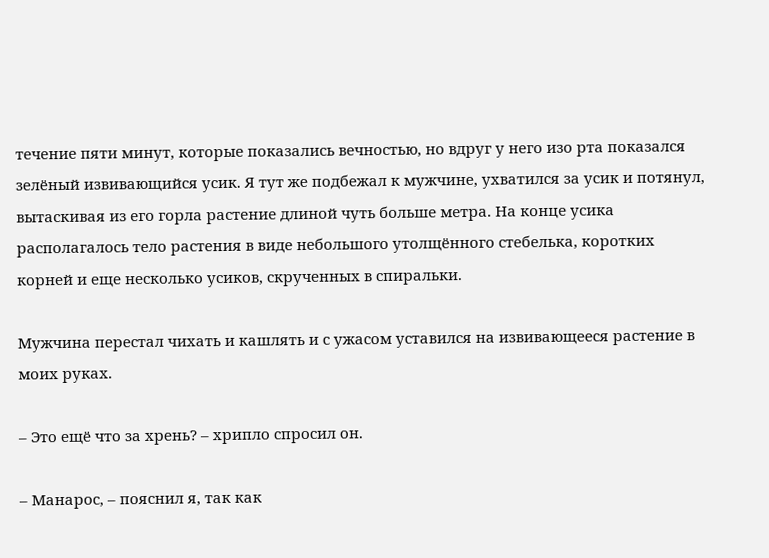течение пяти минут, которые показались вечностью, но вдруг у него изо рта показался зелёный извивающийся усик. Я тут же подбежал к мужчине, ухватился за усик и потянул, вытаскивая из его горла растение длиной чуть больше метра. На конце усика располагалось тело растения в виде небольшого утолщённого стебелька, коротких корней и еще несколько усиков, скрученных в спиральки.

Мужчина перестал чихать и кашлять и с ужасом уставился на извивающееся растение в моих руках.

– Это ещё что за хрень? – хрипло спросил он.

– Манарос, – пояснил я, так как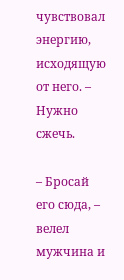чувствовал энергию, исходящую от него. – Нужно сжечь.

– Бросай его сюда, – велел мужчина и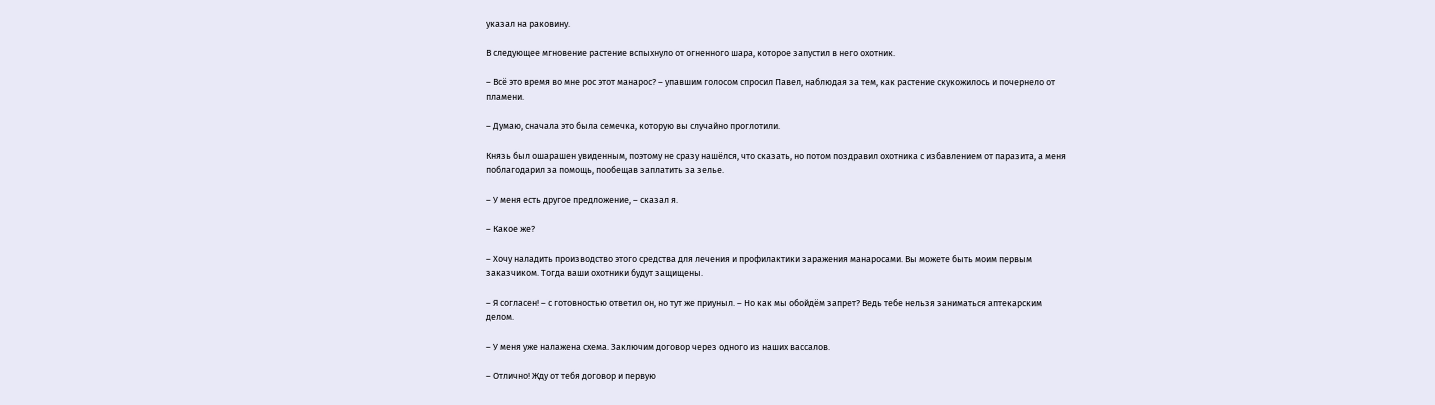указал на раковину.

В следующее мгновение растение вспыхнуло от огненного шара, которое запустил в него охотник.

– Всё это время во мне рос этот манарос? – упавшим голосом спросил Павел, наблюдая за тем, как растение скукожилось и почернело от пламени.

– Думаю, сначала это была семечка, которую вы случайно проглотили.

Князь был ошарашен увиденным, поэтому не сразу нашёлся, что сказать, но потом поздравил охотника с избавлением от паразита, а меня поблагодарил за помощь, пообещав заплатить за зелье.

– У меня есть другое предложение, – сказал я.

– Какое же?

– Хочу наладить производство этого средства для лечения и профилактики заражения манаросами. Вы можете быть моим первым заказчиком. Тогда ваши охотники будут защищены.

– Я согласен! – с готовностью ответил он, но тут же приуныл. – Но как мы обойдём запрет? Ведь тебе нельзя заниматься аптекарским делом.

– У меня уже налажена схема. Заключим договор через одного из наших вассалов.

– Отлично! Жду от тебя договор и первую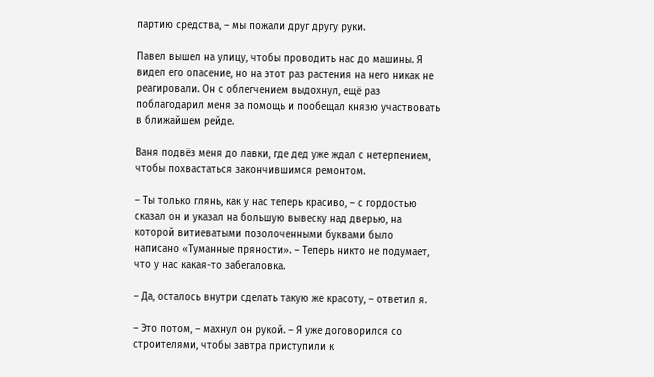партию средства, – мы пожали друг другу руки.

Павел вышел на улицу, чтобы проводить нас до машины. Я видел его опасение, но на этот раз растения на него никак не реагировали. Он с облегчением выдохнул, ещё раз поблагодарил меня за помощь и пообещал князю участвовать в ближайшем рейде.

Ваня подвёз меня до лавки, где дед уже ждал с нетерпением, чтобы похвастаться закончившимся ремонтом.

– Ты только глянь, как у нас теперь красиво, – с гордостью сказал он и указал на большую вывеску над дверью, на которой витиеватыми позолоченными буквами было написано «Туманные пряности». – Теперь никто не подумает, что у нас какая-то забегаловка.

– Да, осталось внутри сделать такую же красоту, – ответил я.

– Это потом, – махнул он рукой. – Я уже договорился со строителями, чтобы завтра приступили к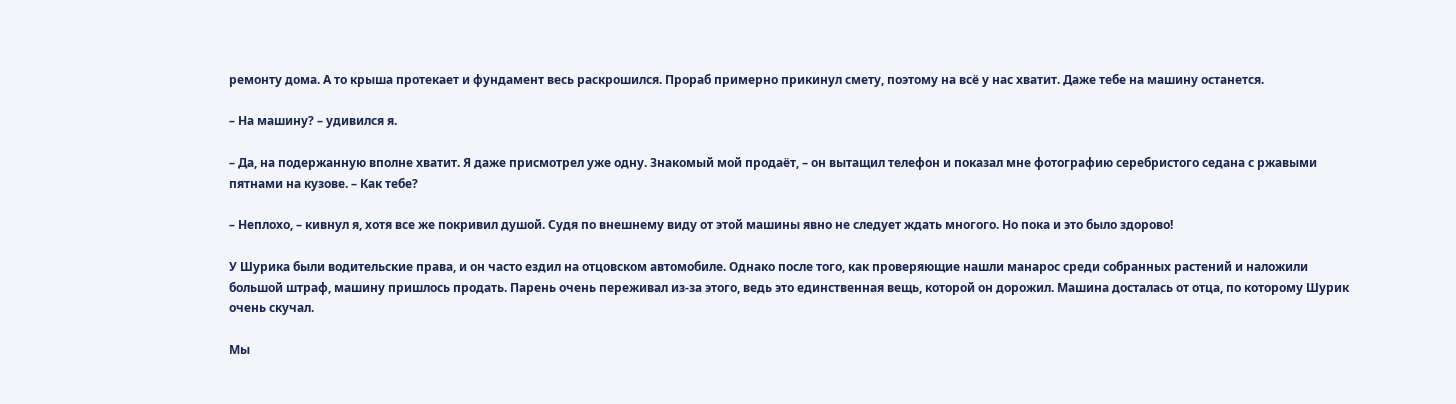ремонту дома. А то крыша протекает и фундамент весь раскрошился. Прораб примерно прикинул смету, поэтому на всё у нас хватит. Даже тебе на машину останется.

– На машину? – удивился я.

– Да, на подержанную вполне хватит. Я даже присмотрел уже одну. Знакомый мой продаёт, – он вытащил телефон и показал мне фотографию серебристого седана с ржавыми пятнами на кузове. – Как тебе?

– Неплохо, – кивнул я, хотя все же покривил душой. Судя по внешнему виду от этой машины явно не следует ждать многого. Но пока и это было здорово!

У Шурика были водительские права, и он часто ездил на отцовском автомобиле. Однако после того, как проверяющие нашли манарос среди собранных растений и наложили большой штраф, машину пришлось продать. Парень очень переживал из-за этого, ведь это единственная вещь, которой он дорожил. Машина досталась от отца, по которому Шурик очень скучал.

Мы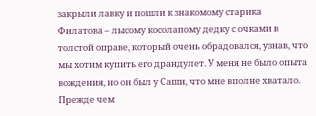закрыли лавку и пошли к знакомому старика Филатова – лысому косолапому дедку с очками в толстой оправе, который очень обрадовался, узнав, что мы хотим купить его драндулет. У меня не было опыта вождения, но он был у Саши, что мне вполне хватало. Прежде чем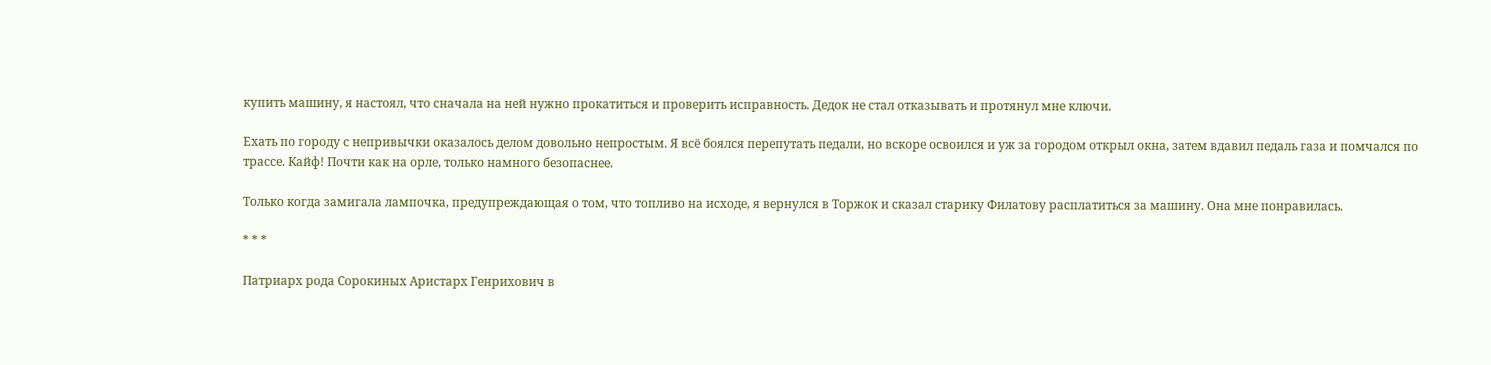купить машину, я настоял, что сначала на ней нужно прокатиться и проверить исправность. Дедок не стал отказывать и протянул мне ключи.

Ехать по городу с непривычки оказалось делом довольно непростым. Я всё боялся перепутать педали, но вскоре освоился и уж за городом открыл окна, затем вдавил педаль газа и помчался по трассе. Кайф! Почти как на орле, только намного безопаснее.

Только когда замигала лампочка, предупреждающая о том, что топливо на исходе, я вернулся в Торжок и сказал старику Филатову расплатиться за машину. Она мне понравилась.

* * *

Патриарх рода Сорокиных Аристарх Генрихович в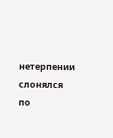нетерпении слонялся по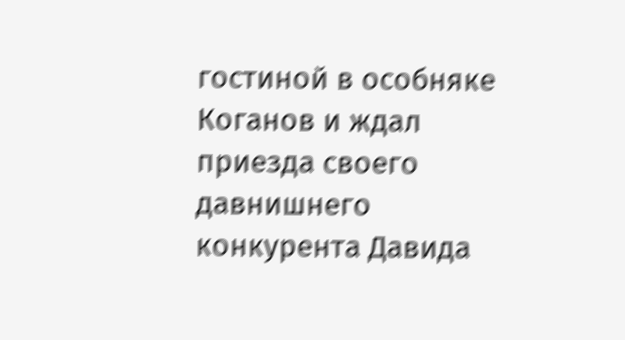гостиной в особняке Коганов и ждал приезда своего давнишнего конкурента Давида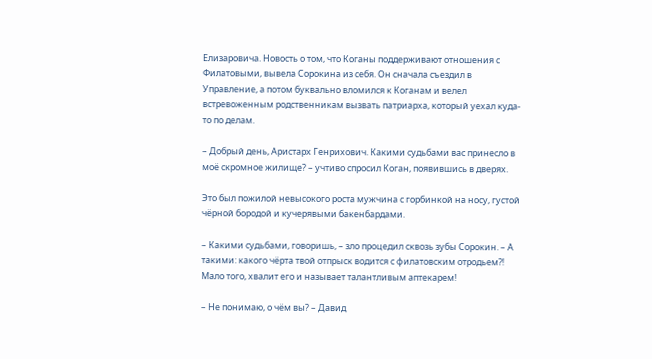Елизаровича. Новость о том, что Коганы поддерживают отношения с Филатовыми, вывела Сорокина из себя. Он сначала съездил в Управление, а потом буквально вломился к Коганам и велел встревоженным родственникам вызвать патриарха, который уехал куда-то по делам.

– Добрый день, Аристарх Генрихович. Какими судьбами вас принесло в моё скромное жилище? – учтиво спросил Коган, появившись в дверях.

Это был пожилой невысокого роста мужчина с горбинкой на носу, густой чёрной бородой и кучерявыми бакенбардами.

– Какими судьбами, говоришь, – зло процедил сквозь зубы Сорокин. – А такими: какого чёрта твой отпрыск водится с филатовским отродьем⁈ Мало того, хвалит его и называет талантливым аптекарем!

– Не понимаю, о чём вы? – Давид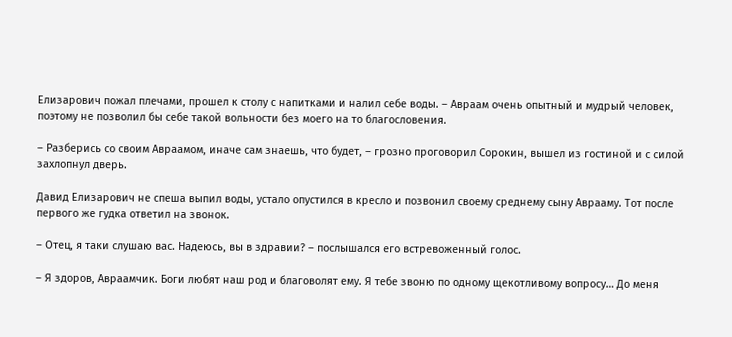Елизарович пожал плечами, прошел к столу с напитками и налил себе воды. – Авраам очень опытный и мудрый человек, поэтому не позволил бы себе такой вольности без моего на то благословения.

– Разберись со своим Авраамом, иначе сам знаешь, что будет, – грозно проговорил Сорокин, вышел из гостиной и с силой захлопнул дверь.

Давид Елизарович не спеша выпил воды, устало опустился в кресло и позвонил своему среднему сыну Аврааму. Тот после первого же гудка ответил на звонок.

– Отец, я таки слушаю вас. Надеюсь, вы в здравии? – послышался его встревоженный голос.

– Я здоров, Авраамчик. Боги любят наш род и благоволят ему. Я тебе звоню по одному щекотливому вопросу… До меня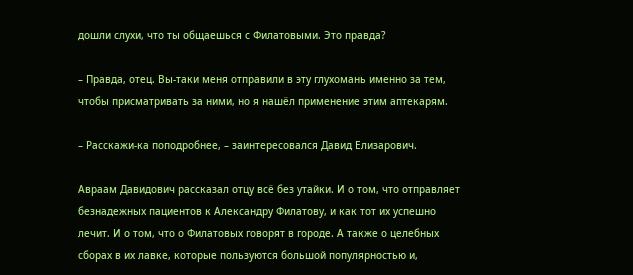дошли слухи, что ты общаешься с Филатовыми. Это правда?

– Правда, отец. Вы-таки меня отправили в эту глухомань именно за тем, чтобы присматривать за ними, но я нашёл применение этим аптекарям.

– Расскажи-ка поподробнее, – заинтересовался Давид Елизарович.

Авраам Давидович рассказал отцу всё без утайки. И о том, что отправляет безнадежных пациентов к Александру Филатову, и как тот их успешно лечит. И о том, что о Филатовых говорят в городе. А также о целебных сборах в их лавке, которые пользуются большой популярностью и,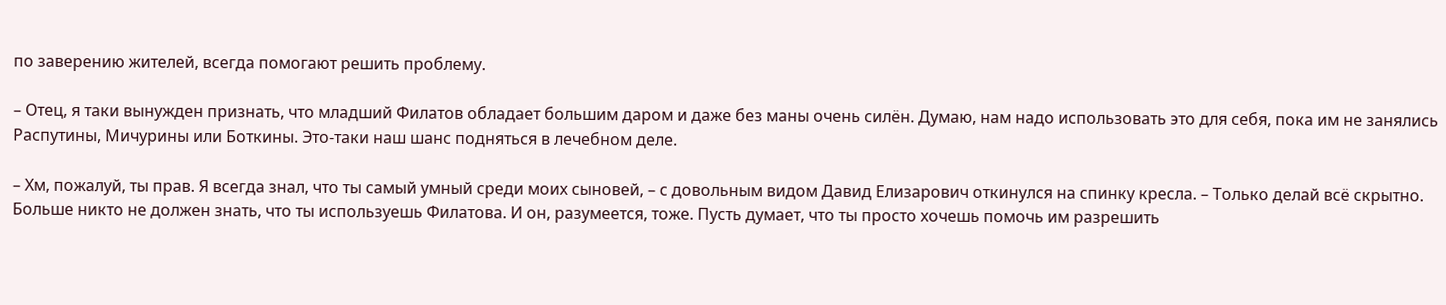по заверению жителей, всегда помогают решить проблему.

– Отец, я таки вынужден признать, что младший Филатов обладает большим даром и даже без маны очень силён. Думаю, нам надо использовать это для себя, пока им не занялись Распутины, Мичурины или Боткины. Это-таки наш шанс подняться в лечебном деле.

– Хм, пожалуй, ты прав. Я всегда знал, что ты самый умный среди моих сыновей, – с довольным видом Давид Елизарович откинулся на спинку кресла. – Только делай всё скрытно. Больше никто не должен знать, что ты используешь Филатова. И он, разумеется, тоже. Пусть думает, что ты просто хочешь помочь им разрешить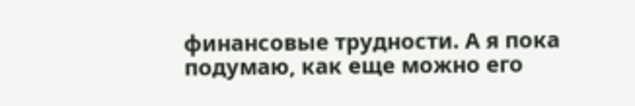финансовые трудности. А я пока подумаю, как еще можно его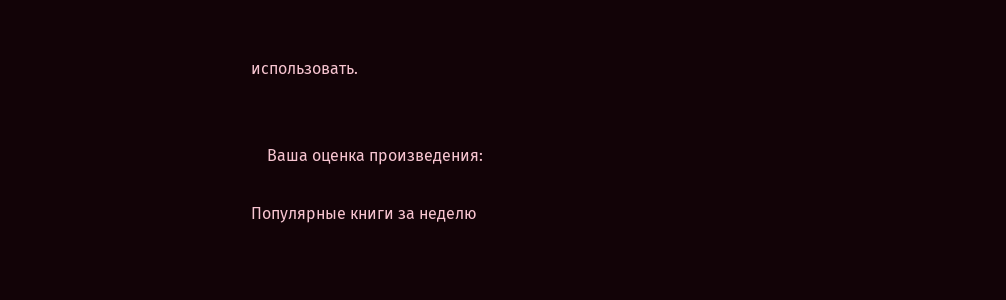использовать.


    Ваша оценка произведения:

Популярные книги за неделю